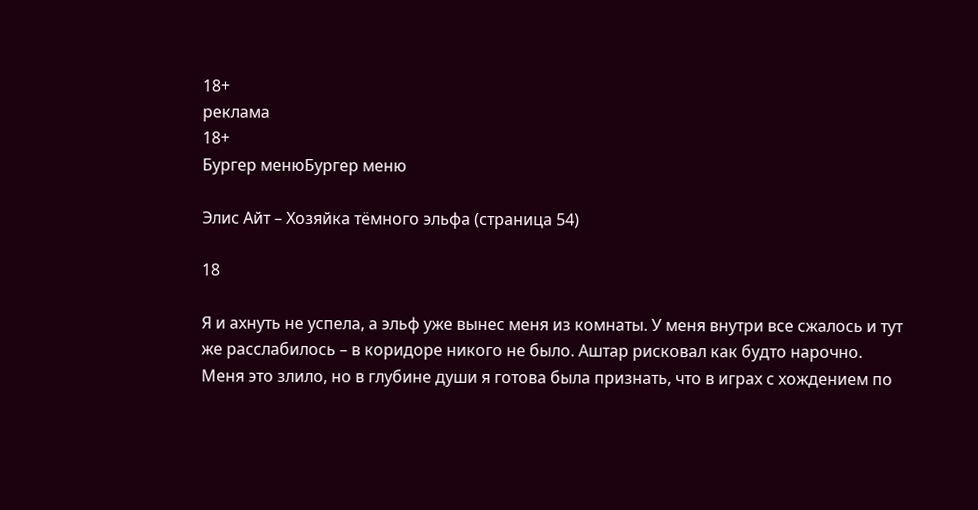18+
реклама
18+
Бургер менюБургер меню

Элис Айт – Хозяйка тёмного эльфа (страница 54)

18

Я и ахнуть не успела, а эльф уже вынес меня из комнаты. У меня внутри все сжалось и тут же расслабилось – в коридоре никого не было. Аштар рисковал как будто нарочно. Меня это злило, но в глубине души я готова была признать, что в играх с хождением по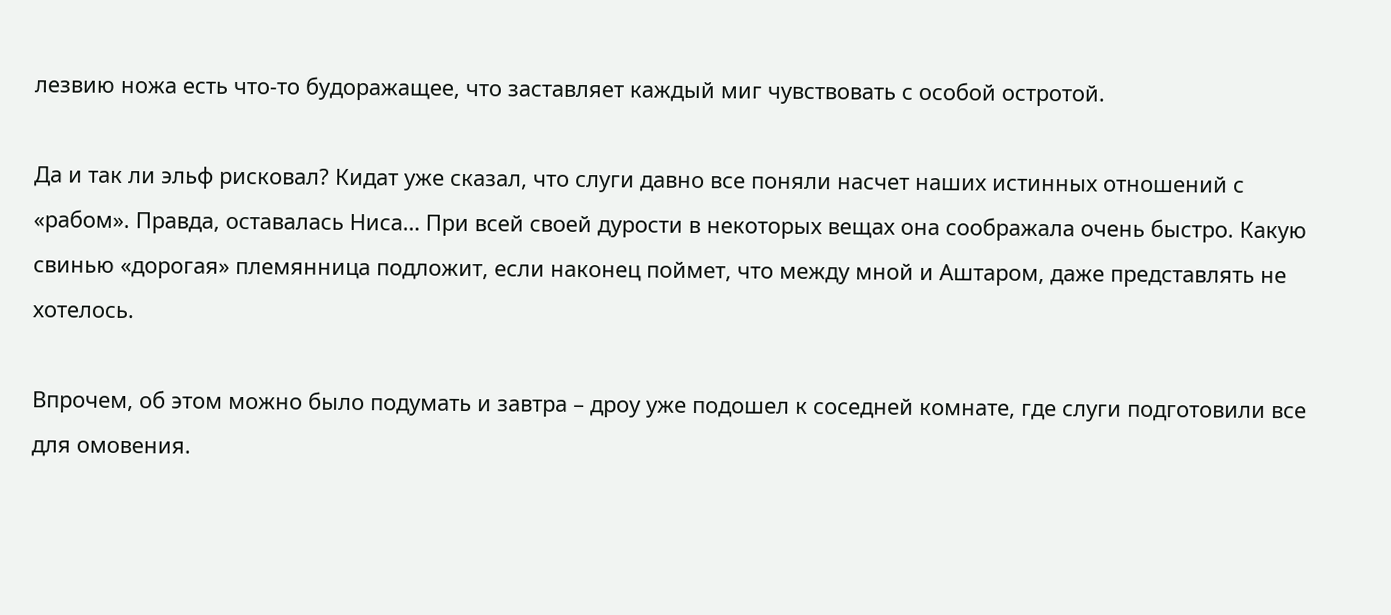лезвию ножа есть что-то будоражащее, что заставляет каждый миг чувствовать с особой остротой.

Да и так ли эльф рисковал? Кидат уже сказал, что слуги давно все поняли насчет наших истинных отношений с «рабом». Правда, оставалась Ниса… При всей своей дурости в некоторых вещах она соображала очень быстро. Какую свинью «дорогая» племянница подложит, если наконец поймет, что между мной и Аштаром, даже представлять не хотелось.

Впрочем, об этом можно было подумать и завтра – дроу уже подошел к соседней комнате, где слуги подготовили все для омовения.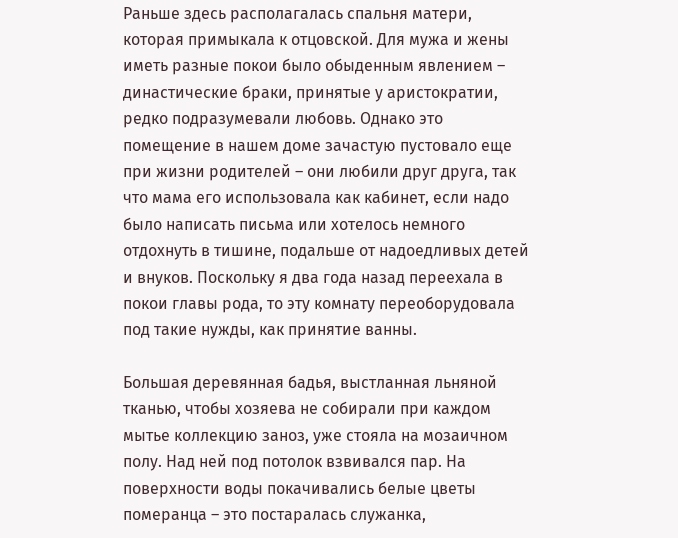Раньше здесь располагалась спальня матери, которая примыкала к отцовской. Для мужа и жены иметь разные покои было обыденным явлением – династические браки, принятые у аристократии, редко подразумевали любовь. Однако это помещение в нашем доме зачастую пустовало еще при жизни родителей – они любили друг друга, так что мама его использовала как кабинет, если надо было написать письма или хотелось немного отдохнуть в тишине, подальше от надоедливых детей и внуков. Поскольку я два года назад переехала в покои главы рода, то эту комнату переоборудовала под такие нужды, как принятие ванны.

Большая деревянная бадья, выстланная льняной тканью, чтобы хозяева не собирали при каждом мытье коллекцию заноз, уже стояла на мозаичном полу. Над ней под потолок взвивался пар. На поверхности воды покачивались белые цветы померанца – это постаралась служанка,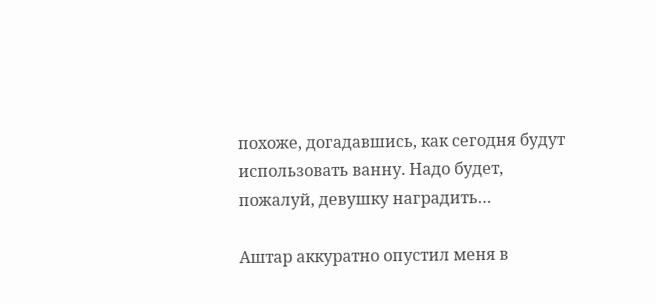похоже, догадавшись, как сегодня будут использовать ванну. Надо будет, пожалуй, девушку наградить…

Аштар аккуратно опустил меня в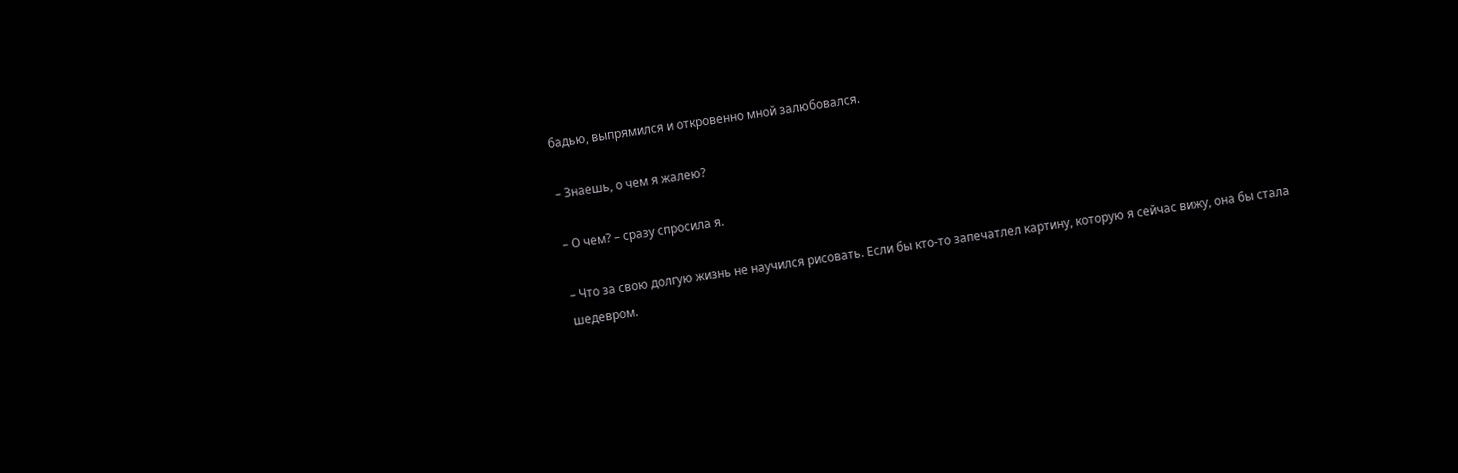бадью, выпрямился и откровенно мной залюбовался.

– Знаешь, о чем я жалею?

– О чем? – сразу спросила я.

– Что за свою долгую жизнь не научился рисовать. Если бы кто-то запечатлел картину, которую я сейчас вижу, она бы стала шедевром.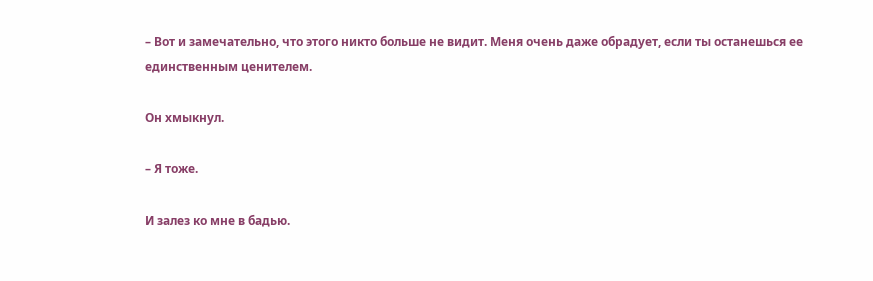– Вот и замечательно, что этого никто больше не видит. Меня очень даже обрадует, если ты останешься ее единственным ценителем.

Он хмыкнул.

– Я тоже.

И залез ко мне в бадью.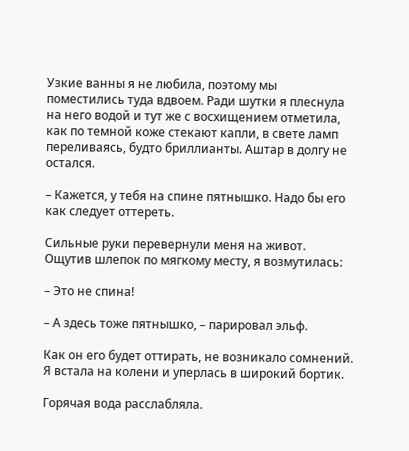Узкие ванны я не любила, поэтому мы поместились туда вдвоем. Ради шутки я плеснула на него водой и тут же с восхищением отметила, как по темной коже стекают капли, в свете ламп переливаясь, будто бриллианты. Аштар в долгу не остался.

– Кажется, у тебя на спине пятнышко. Надо бы его как следует оттереть.

Сильные руки перевернули меня на живот. Ощутив шлепок по мягкому месту, я возмутилась:

– Это не спина!

– А здесь тоже пятнышко, – парировал эльф.

Как он его будет оттирать, не возникало сомнений. Я встала на колени и уперлась в широкий бортик.

Горячая вода расслабляла.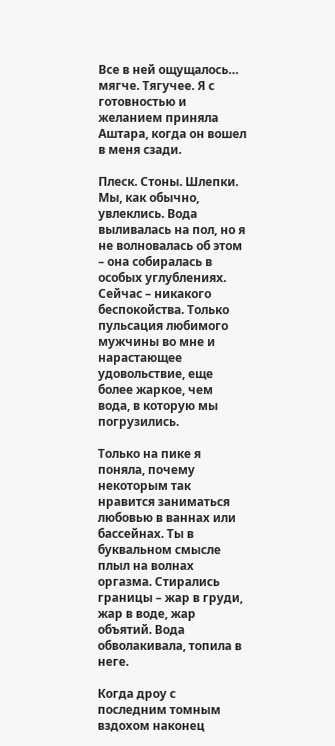Все в ней ощущалось… мягче. Тягучее. Я с готовностью и желанием приняла Аштара, когда он вошел в меня сзади.

Плеск. Стоны. Шлепки. Мы, как обычно, увлеклись. Вода выливалась на пол, но я не волновалась об этом – она собиралась в особых углублениях. Сейчас – никакого беспокойства. Только пульсация любимого мужчины во мне и нарастающее удовольствие, еще более жаркое, чем вода, в которую мы погрузились.

Только на пике я поняла, почему некоторым так нравится заниматься любовью в ваннах или бассейнах. Ты в буквальном смысле плыл на волнах оргазма. Стирались границы – жар в груди, жар в воде, жар объятий. Вода обволакивала, топила в неге.

Когда дроу с последним томным вздохом наконец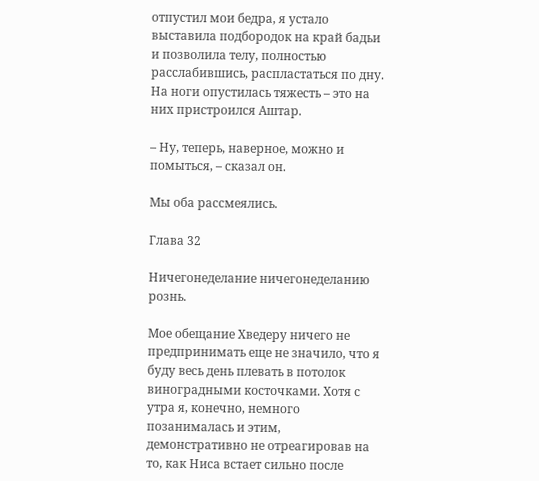отпустил мои бедра, я устало выставила подбородок на край бадьи и позволила телу, полностью расслабившись, распластаться по дну. На ноги опустилась тяжесть – это на них пристроился Аштар.

– Ну, теперь, наверное, можно и помыться, – сказал он.

Мы оба рассмеялись.

Глава 32

Ничегонеделание ничегонеделанию рознь.

Мое обещание Хведеру ничего не предпринимать еще не значило, что я буду весь день плевать в потолок виноградными косточками. Хотя с утра я, конечно, немного позанималась и этим, демонстративно не отреагировав на то, как Ниса встает сильно после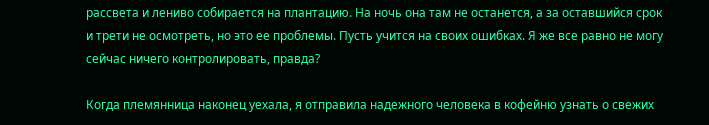рассвета и лениво собирается на плантацию. На ночь она там не останется, а за оставшийся срок и трети не осмотреть, но это ее проблемы. Пусть учится на своих ошибках. Я же все равно не могу сейчас ничего контролировать, правда?

Когда племянница наконец уехала, я отправила надежного человека в кофейню узнать о свежих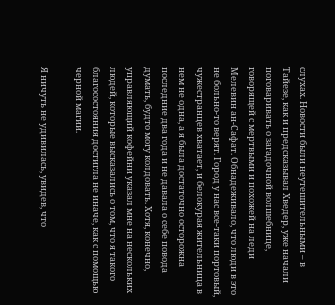слухах. Новости были неутешительными – в Тайезе, как и предсказывал Хведер, уже начали поговаривать о загадочной волшебнице, говорящей с мертвыми и похожей на леди Мелевин ан-Сафат. Обнадеживало, что люди в это не больно-то верят. Город у нас все-таки портовый, чужестранцев хватает, и белокурая жительница в нем не одна, а я была достаточно осторожна последние два года и не давала о себе повода думать, будто могу колдовать. Хотя, конечно, управляющий кофейни указал мне на нескольких людей, которые высказались о том, что я такого благосостояния достигла не иначе, как с помощью черной магии.

Я ничуть не удивилась, увидев, что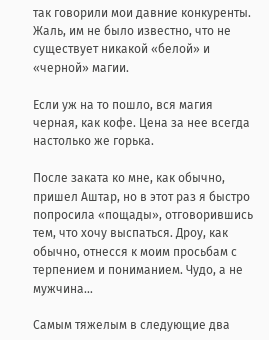так говорили мои давние конкуренты. Жаль, им не было известно, что не существует никакой «белой» и «черной» магии.

Если уж на то пошло, вся магия черная, как кофе. Цена за нее всегда настолько же горька.

После заката ко мне, как обычно, пришел Аштар, но в этот раз я быстро попросила «пощады», отговорившись тем, что хочу выспаться. Дроу, как обычно, отнесся к моим просьбам с терпением и пониманием. Чудо, а не мужчина…

Самым тяжелым в следующие два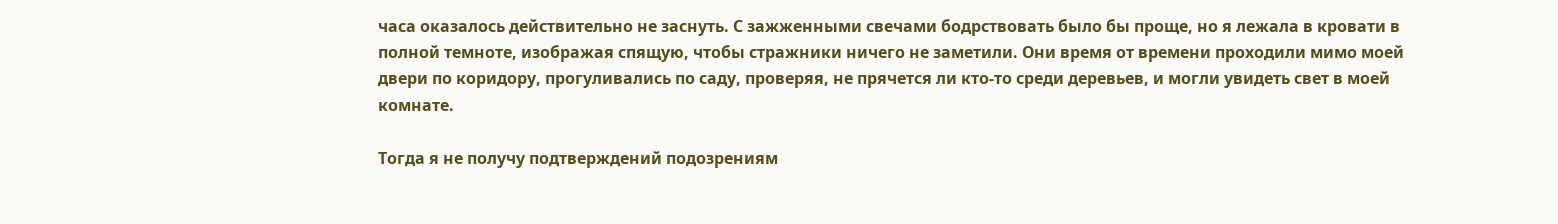часа оказалось действительно не заснуть. С зажженными свечами бодрствовать было бы проще, но я лежала в кровати в полной темноте, изображая спящую, чтобы стражники ничего не заметили. Они время от времени проходили мимо моей двери по коридору, прогуливались по саду, проверяя, не прячется ли кто-то среди деревьев, и могли увидеть свет в моей комнате.

Тогда я не получу подтверждений подозрениям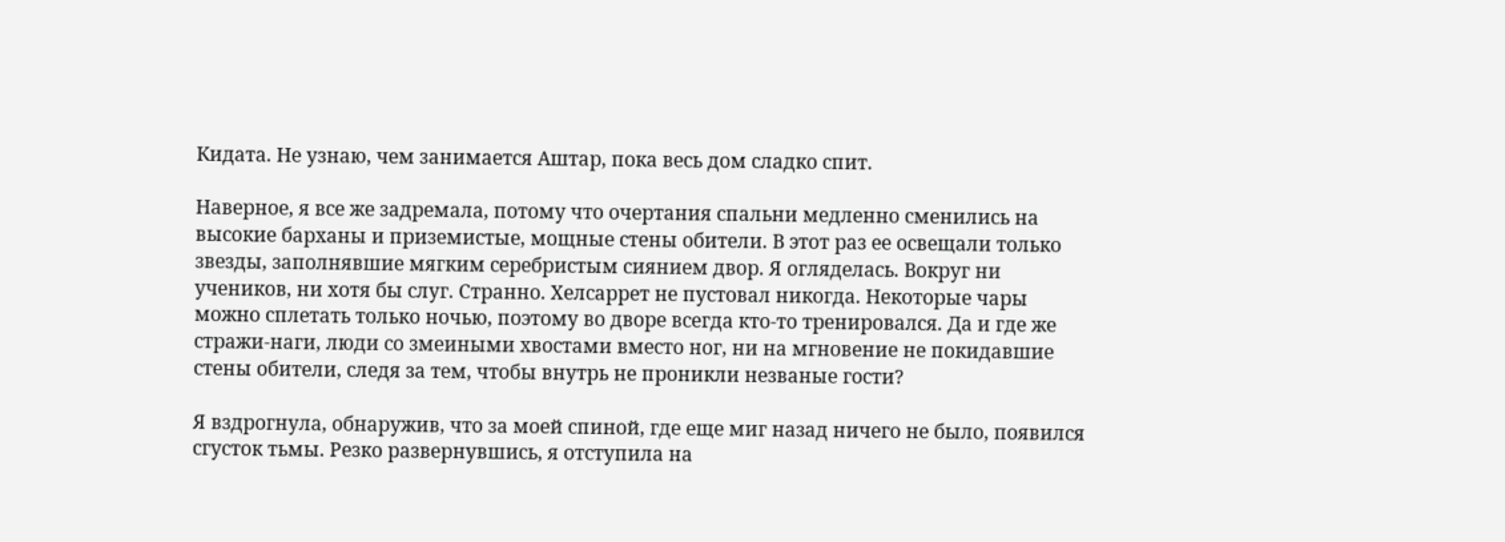Кидата. Не узнаю, чем занимается Аштар, пока весь дом сладко спит.

Наверное, я все же задремала, потому что очертания спальни медленно сменились на высокие барханы и приземистые, мощные стены обители. В этот раз ее освещали только звезды, заполнявшие мягким серебристым сиянием двор. Я огляделась. Вокруг ни учеников, ни хотя бы слуг. Странно. Хелсаррет не пустовал никогда. Некоторые чары можно сплетать только ночью, поэтому во дворе всегда кто-то тренировался. Да и где же стражи-наги, люди со змеиными хвостами вместо ног, ни на мгновение не покидавшие стены обители, следя за тем, чтобы внутрь не проникли незваные гости?

Я вздрогнула, обнаружив, что за моей спиной, где еще миг назад ничего не было, появился сгусток тьмы. Резко развернувшись, я отступила на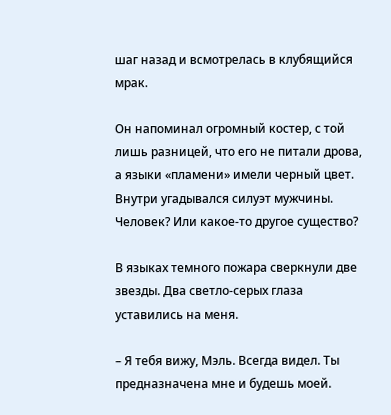шаг назад и всмотрелась в клубящийся мрак.

Он напоминал огромный костер, с той лишь разницей, что его не питали дрова, а языки «пламени» имели черный цвет. Внутри угадывался силуэт мужчины. Человек? Или какое-то другое существо?

В языках темного пожара сверкнули две звезды. Два светло-серых глаза уставились на меня.

– Я тебя вижу, Мэль. Всегда видел. Ты предназначена мне и будешь моей.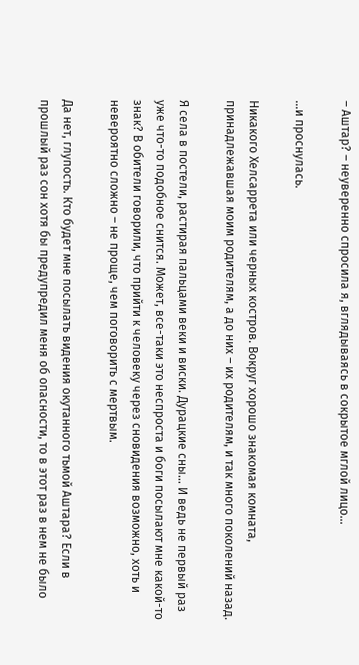– Аштар? – неуверенно спросила я, вглядываясь в сокрытое мглой лицо…

…и проснулась.

Никакого Хелсаррета или черных костров. Вокруг хорошо знакомая комната, принадлежавшая моим родителям, а до них – их родителям, и так много поколений назад.

Я села в постели, растирая пальцами веки и виски. Дурацкие сны… И ведь не первый раз уже что-то подобное снится. Может, все-таки это неспроста и боги посылают мне какой-то знак? В обители говорили, что прийти к человеку через сновидения возможно, хоть и невероятно сложно – не проще, чем поговорить с мертвым.

Да нет, глупость. Кто будет мне посылать видения окутанного тьмой Аштара? Если в прошлый раз сон хотя бы предупредил меня об опасности, то в этот раз в нем не было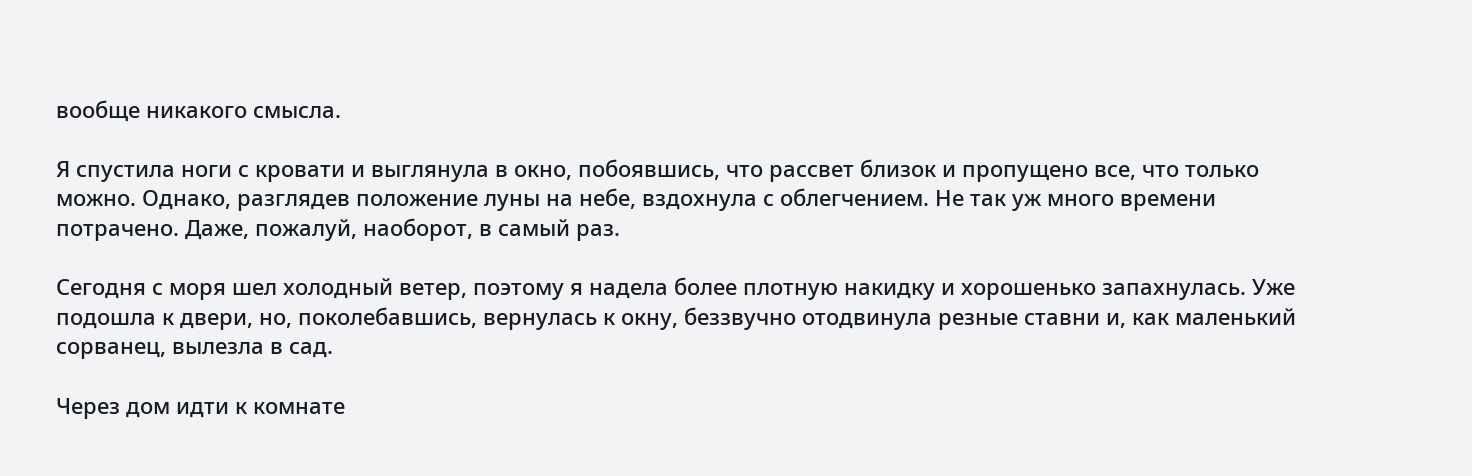вообще никакого смысла.

Я спустила ноги с кровати и выглянула в окно, побоявшись, что рассвет близок и пропущено все, что только можно. Однако, разглядев положение луны на небе, вздохнула с облегчением. Не так уж много времени потрачено. Даже, пожалуй, наоборот, в самый раз.

Сегодня с моря шел холодный ветер, поэтому я надела более плотную накидку и хорошенько запахнулась. Уже подошла к двери, но, поколебавшись, вернулась к окну, беззвучно отодвинула резные ставни и, как маленький сорванец, вылезла в сад.

Через дом идти к комнате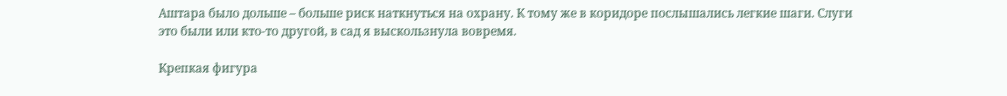Аштара было дольше – больше риск наткнуться на охрану. К тому же в коридоре послышались легкие шаги. Слуги это были или кто-то другой, в сад я выскользнула вовремя.

Крепкая фигура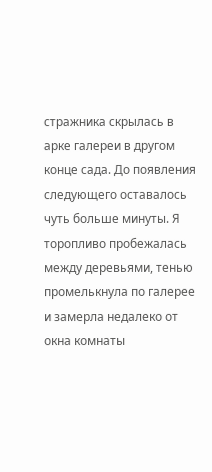стражника скрылась в арке галереи в другом конце сада. До появления следующего оставалось чуть больше минуты. Я торопливо пробежалась между деревьями, тенью промелькнула по галерее и замерла недалеко от окна комнаты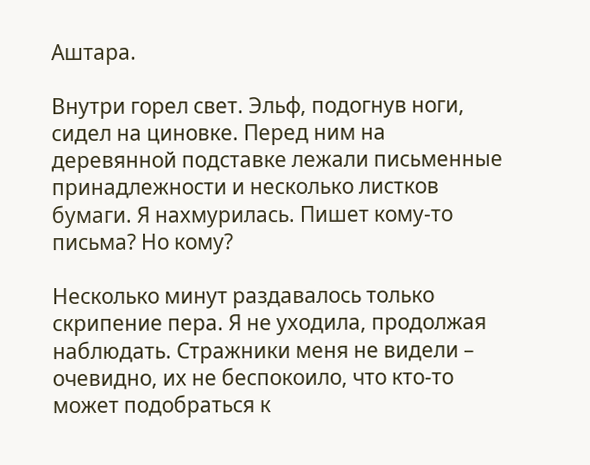Аштара.

Внутри горел свет. Эльф, подогнув ноги, сидел на циновке. Перед ним на деревянной подставке лежали письменные принадлежности и несколько листков бумаги. Я нахмурилась. Пишет кому-то письма? Но кому?

Несколько минут раздавалось только скрипение пера. Я не уходила, продолжая наблюдать. Стражники меня не видели – очевидно, их не беспокоило, что кто-то может подобраться к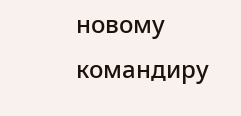новому командиру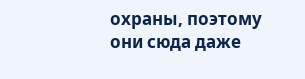охраны, поэтому они сюда даже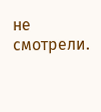не смотрели.